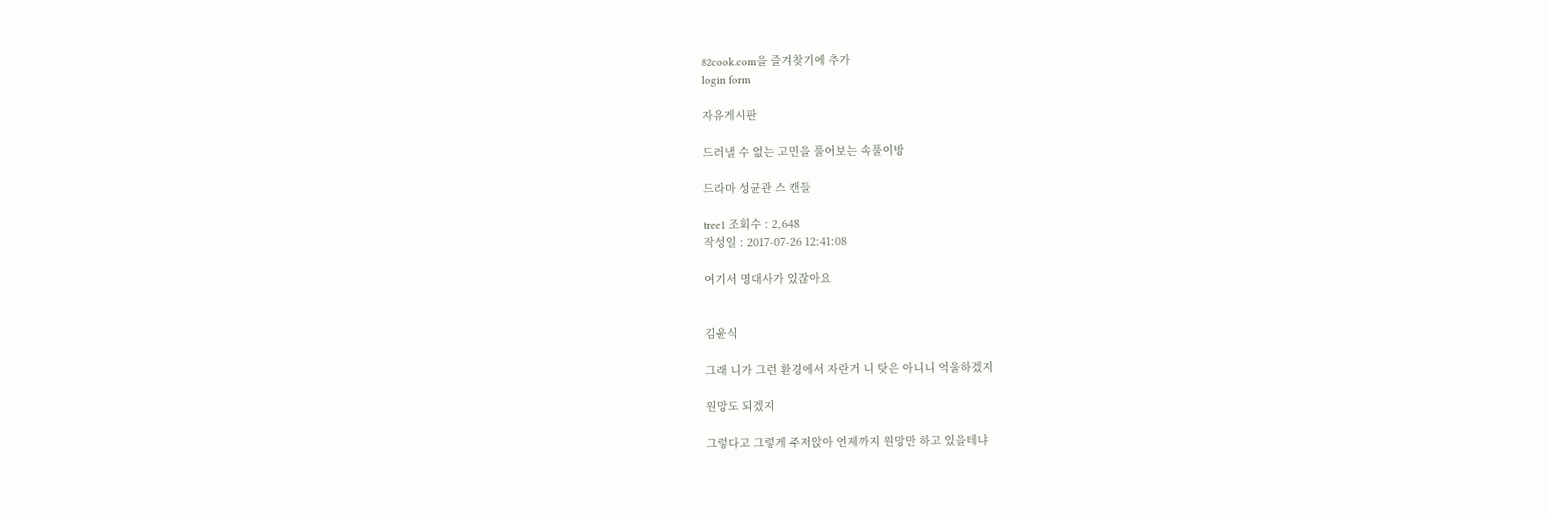82cook.com을 즐겨찾기에 추가
login form

자유게시판

드러낼 수 없는 고민을 풀어보는 속풀이방

드라마 성균관 스 캔들

tree1 조회수 : 2,648
작성일 : 2017-07-26 12:41:08

여기서 명대사가 있잖아요


김윤식

그래 니가 그런 환경에서 자란거 니 탓은 아니니 억울하겠지

원망도 되겠지

그렇다고 그렇게 주저앉아 언제까지 원망만 하고 있을테냐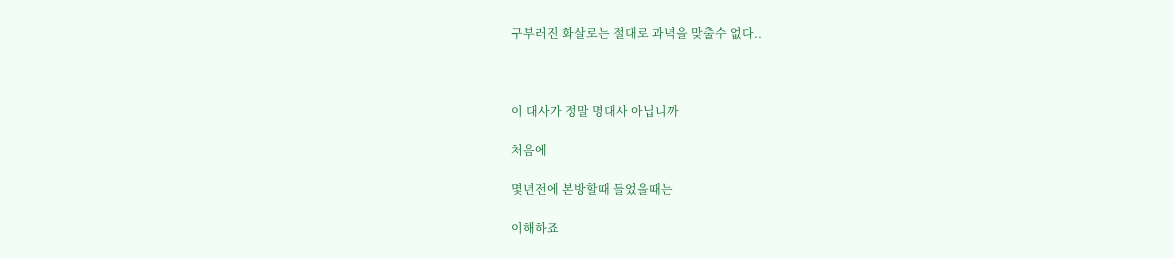구부러진 화살로는 절대로 과녁을 맞출수 없다..



이 대사가 정말 명대사 아닙니까

처음에

몇년전에 본방할때 들었을때는

이해하죠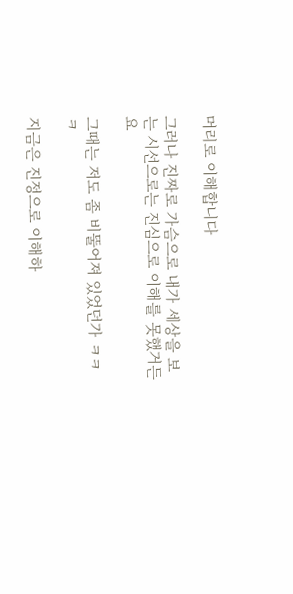머리로 이해합니다

그러나 진짜로 가슴으로 내가 세상을 보는 시선으로는 진심으로 이해를 못했거든요

그때는 저도 좀 비뚤어져 있었던가 ㅋㅋㅋ

지금은 진정으로 이해하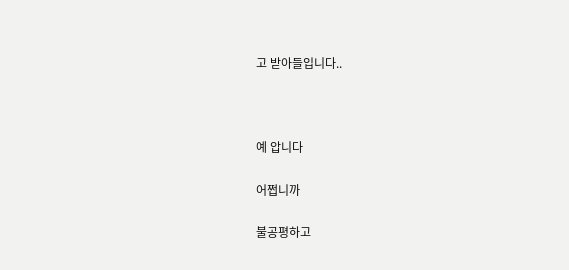고 받아들입니다..



예 압니다

어쩝니까

불공평하고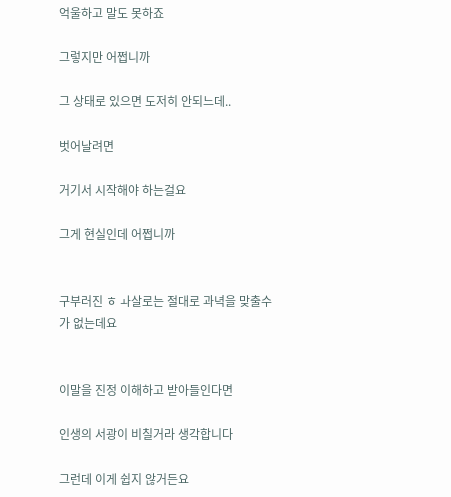억울하고 말도 못하죠

그렇지만 어쩝니까

그 상태로 있으면 도저히 안되느데..

벗어날려면

거기서 시작해야 하는걸요

그게 현실인데 어쩝니까


구부러진 ㅎ ㅘ살로는 절대로 과녁을 맞출수 가 없는데요


이말을 진정 이해하고 받아들인다면

인생의 서광이 비칠거라 생각합니다

그런데 이게 쉽지 않거든요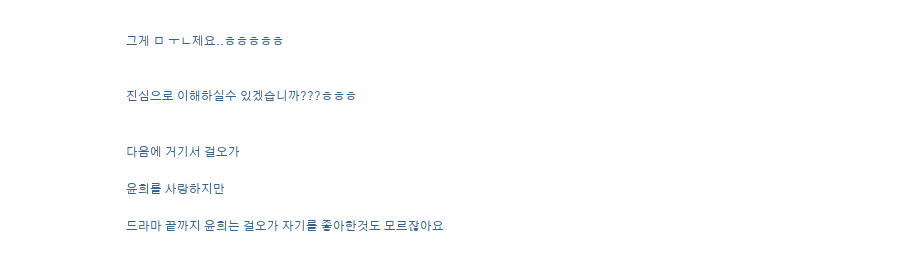그게 ㅁ ㅜㄴ제요..ㅎㅎㅎㅎㅎ


진심으로 이해하실수 있겠습니까???ㅎㅎㅎ


다음에 거기서 걸오가

윤희를 사랑하지만

드라마 끝까지 윤희는 걸오가 자기를 좋아한것도 모르잖아요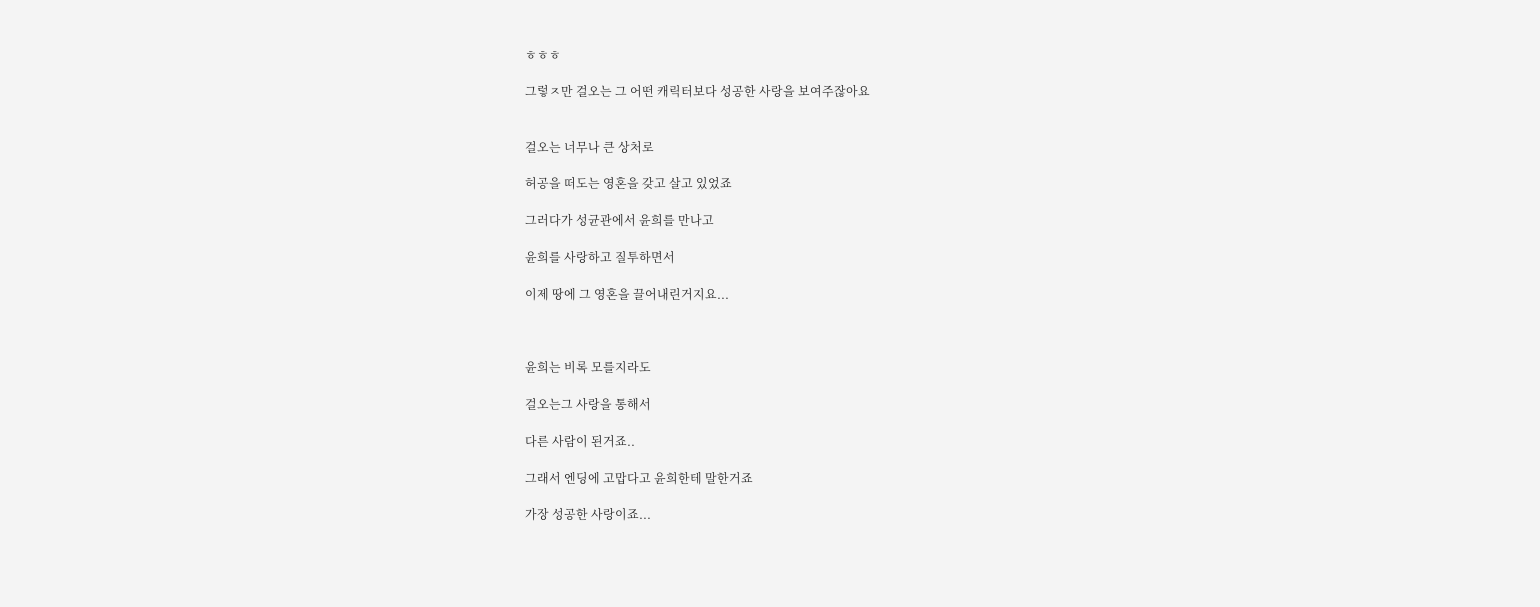ㅎㅎㅎ

그렇ㅈ만 걸오는 그 어떤 캐릭터보다 성공한 사랑을 보여주잖아요


걸오는 너무나 큰 상처로

허공을 떠도는 영혼을 갖고 살고 있었죠

그러다가 성균관에서 윤희를 만나고

윤희를 사랑하고 질투하면서

이제 땅에 그 영혼을 끌어내린거지요...



윤희는 비록 모를지라도

걸오는그 사랑을 통해서

다른 사람이 된거죠..

그래서 엔딩에 고맙다고 윤희한테 말한거죠

가장 성공한 사랑이죠...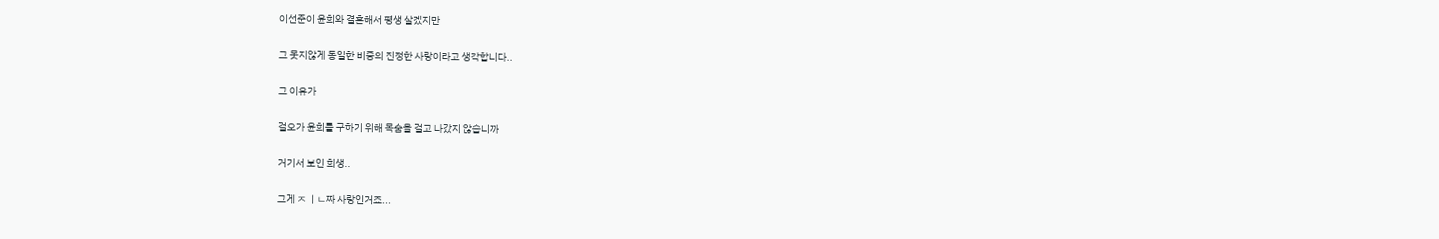이선준이 윤희와 결혼해서 평생 살겠지만

그 못지않게 동일한 비중의 진정한 사랑이라고 생각합니다..

그 이유가

걸오가 윤희를 구하기 위해 목숨을 걸고 나갔지 않습니까

거기서 보인 희생..

그게 ㅈ ㅣㄴ짜 사랑인거죠...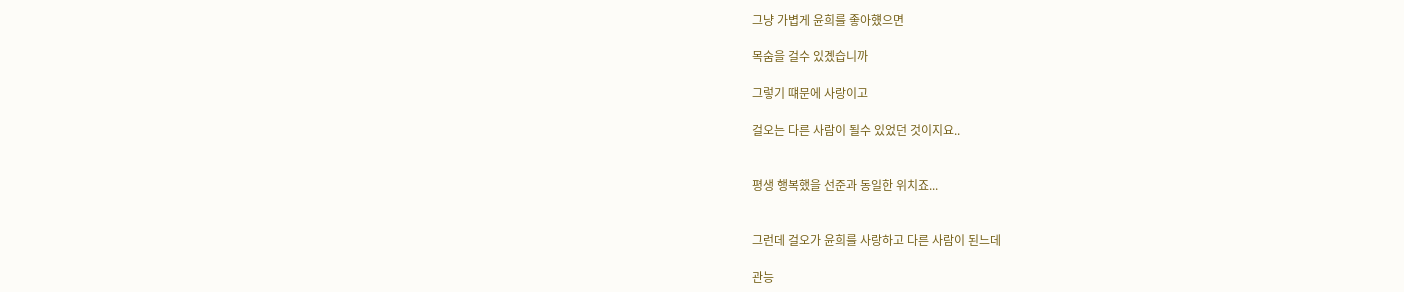그냥 가볍게 윤희를 좋아헀으면

목숨을 걸수 있곘습니까

그렇기 떄문에 사랑이고

걸오는 다른 사람이 될수 있었던 것이지요..


평생 행복했을 선준과 동일한 위치죠...


그런데 걸오가 윤희를 사랑하고 다른 사람이 된느데

관능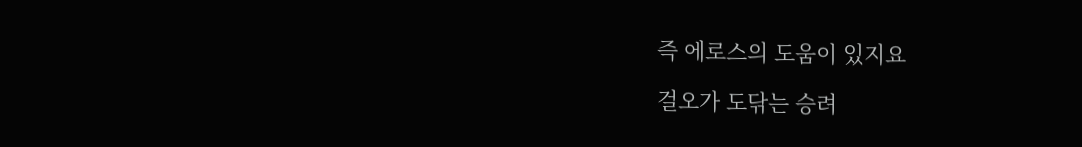즉 에로스의 도움이 있지요

걸오가 도닦는 승려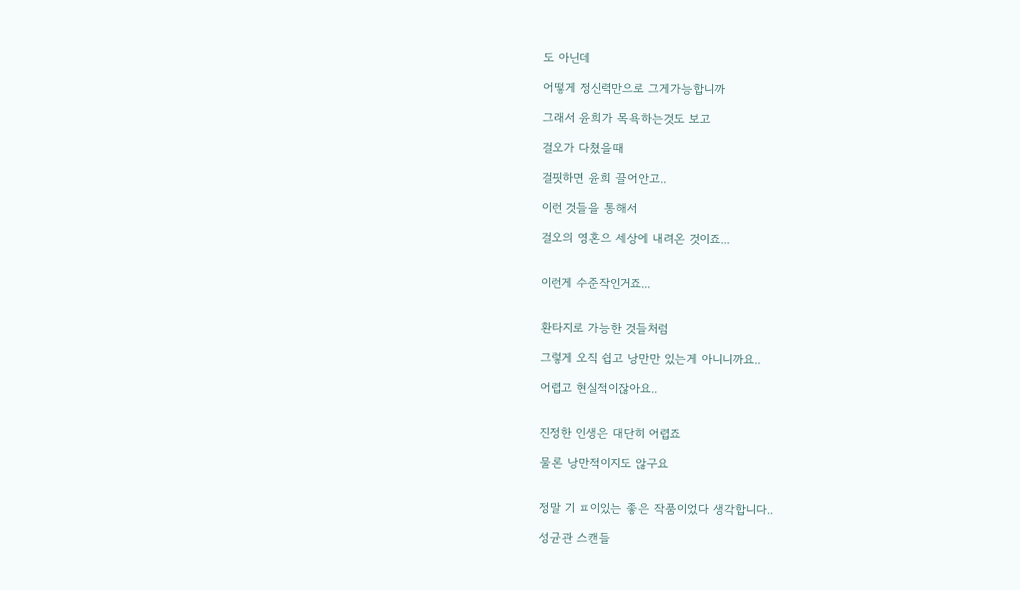도 아닌데

어떻게 정신력만으로 그게가능합니까

그래서 윤희가 목욕하는것도 보고

걸오가 다쳤을때

걸핏하면 윤희 끌어안고..

이런 것들을 통해서

걸오의 영혼으 세상에 내려온 것이죠...


이런게 수준작인거죠...


환타지로 가능한 것들처럼

그렇게 오직 쉽고 낭만만 있는게 아니니까요..

어렵고 현실적이잖아요..


진정한 인생은 대단히 어렵죠

물론 낭만적이지도 않구요


정말 기 ㅍ이있는 좋은 작품이었다 생각합니다..

성균관 스캔들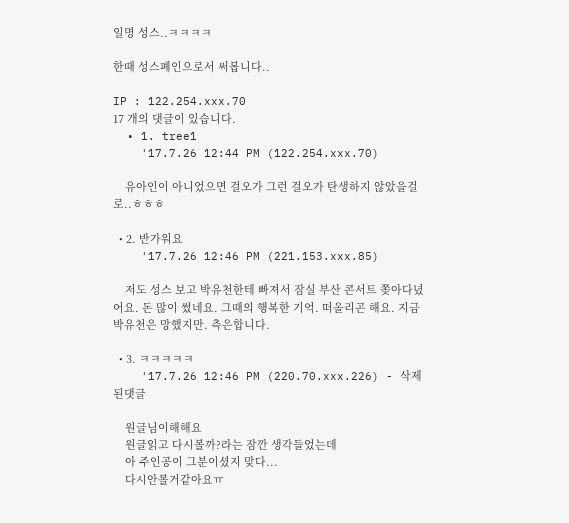일명 성스..ㅋㅋㅋㅋ

한때 성스폐인으로서 써봅니다..

IP : 122.254.xxx.70
17 개의 댓글이 있습니다.
  • 1. tree1
    '17.7.26 12:44 PM (122.254.xxx.70)

    유아인이 아니었으면 걸오가 그런 걸오가 탄생하지 않았을걸로..ㅎㅎㅎ

  • 2. 반가워요
    '17.7.26 12:46 PM (221.153.xxx.85)

    저도 성스 보고 박유천한테 빠져서 잠실 부산 콘서트 쫒아다녔어요. 돈 많이 썼네요. 그때의 행복한 기억. 떠올리곤 해요. 지금 박유천은 망했지만. 측은합니다.

  • 3. ㅋㅋㅋㅋㅋ
    '17.7.26 12:46 PM (220.70.xxx.226) - 삭제된댓글

    원글님이해해요
    원글읽고 다시볼까?라는 잠깐 생각들었는데
    아 주인공이 그분이셨지 맞다...
    다시안볼거같아요ㅠ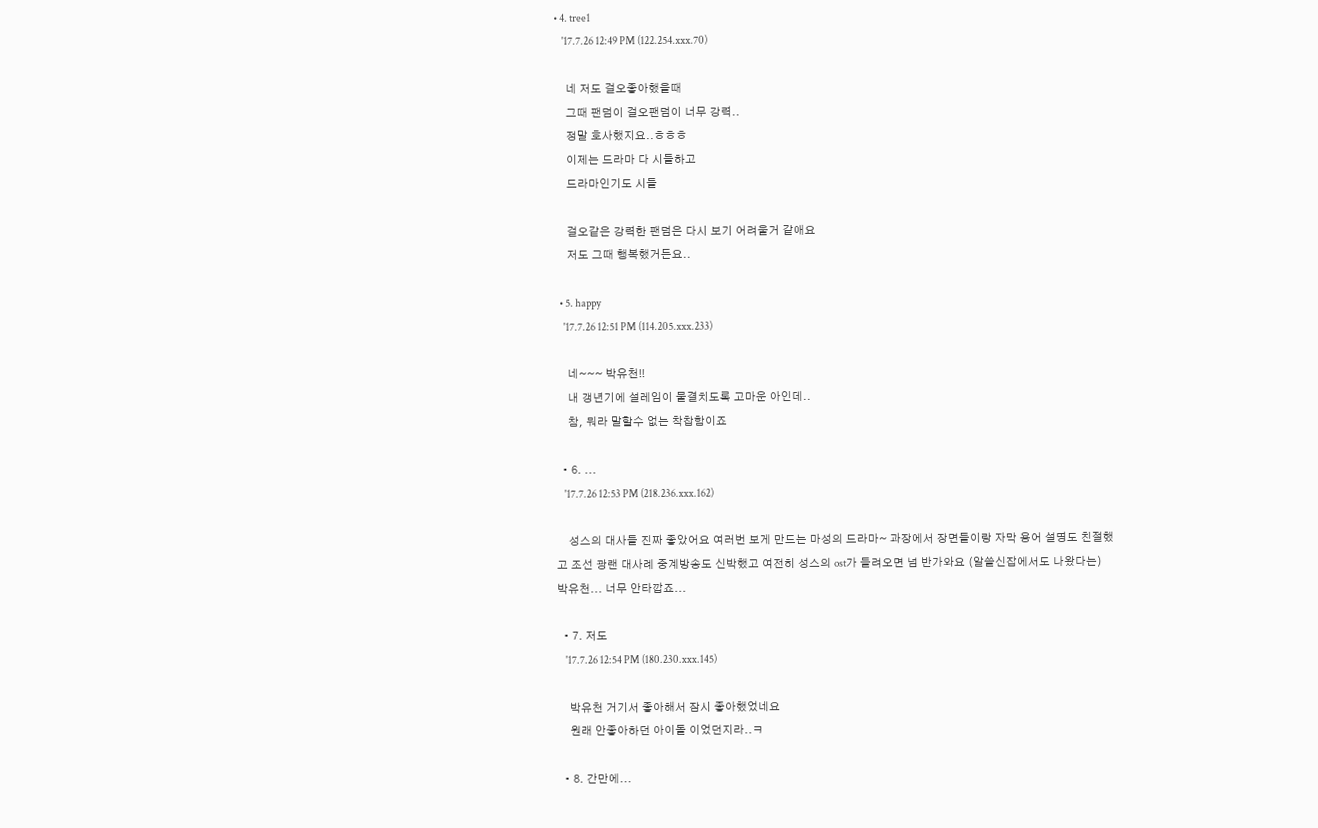• 4. tree1
    '17.7.26 12:49 PM (122.254.xxx.70)

    네 저도 걸오좋아했을때
    그때 팬덤이 걸오팬덤이 너무 강력..
    정말 호사했지요..ㅎㅎㅎ
    이제는 드라마 다 시들하고
    드라마인기도 시들

    걸오같은 강력한 팬덤은 다시 보기 어려울거 같애요
    저도 그때 행복했거든요..

  • 5. happy
    '17.7.26 12:51 PM (114.205.xxx.233)

    네~~~ 박유천!!
    내 갱년기에 설레임이 물결치도록 고마운 아인데..
    참, 뭐라 말할수 없는 착찹함이죠

  • 6. ...
    '17.7.26 12:53 PM (218.236.xxx.162)

    성스의 대사들 진짜 좋았어요 여러번 보게 만드는 마성의 드라마~ 과장에서 장면들이랑 자막 용어 설명도 친절했고 조선 광랜 대사례 중계방송도 신박했고 여전히 성스의 ost가 들려오면 넘 반가와요 (알쓸신잡에서도 나왔다는) 박유천... 너무 안타깝죠...

  • 7. 저도
    '17.7.26 12:54 PM (180.230.xxx.145)

    박유천 거기서 좋아해서 잠시 좋아했었네요
    원래 안좋아하던 아이돌 이었던지라..ㅋ

  • 8. 간만에...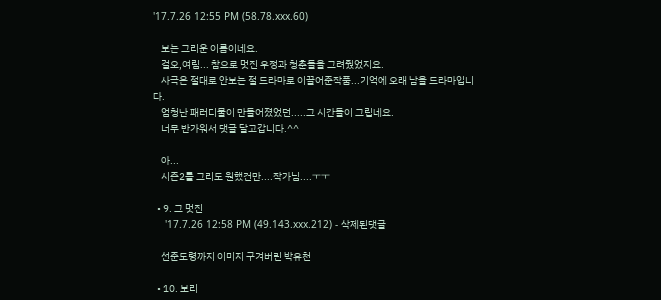'17.7.26 12:55 PM (58.78.xxx.60)

    보는 그리운 이름이네요.
    걸오,여림... 참으로 멋진 우정과 청춘들을 그려줬었지요.
    사극은 절대로 안보는 절 드라마로 이끌어준작품...기억에 오래 남을 드라마입니다.
    엄청난 패러디물이 만들어졌었던.....그 시간들이 그립네요.
    너무 반가워서 댓글 달고갑니다.^^

    아...
    시즌2를 그리도 원했건만....작가님....ㅜㅜ

  • 9. 그 멋진
    '17.7.26 12:58 PM (49.143.xxx.212) - 삭제된댓글

    선준도령까지 이미지 구겨버린 박유천

  • 10. 보리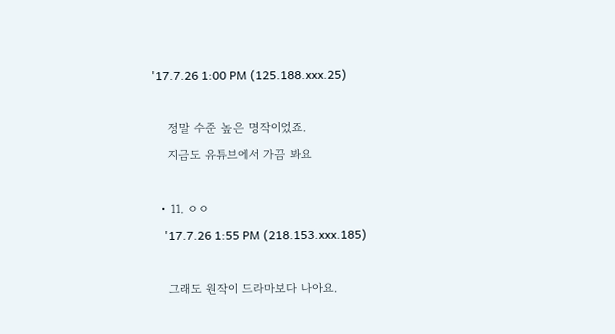'17.7.26 1:00 PM (125.188.xxx.25)

    정말 수준 높은 명작이었죠.
    지금도 유튜브에서 가끔 봐요

  • 11. ㅇㅇ
    '17.7.26 1:55 PM (218.153.xxx.185)

    그래도 원작이 드라마보다 나아요.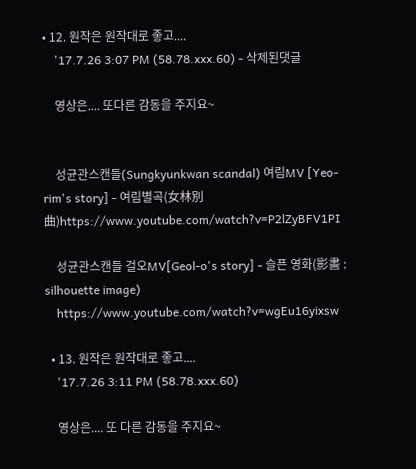• 12. 원작은 원작대로 좋고....
    '17.7.26 3:07 PM (58.78.xxx.60) - 삭제된댓글

    영상은.... 또다른 감동을 주지요~


    성균관스캔들(Sungkyunkwan scandal) 여림MV [Yeo-rim's story] - 여림별곡(女林別曲)https://www.youtube.com/watch?v=P2lZyBFV1PI

    성균관스캔들 걸오MV[Geol-o's story] - 슬픈 영화(影畵 : silhouette image)
    https://www.youtube.com/watch?v=wgEu16yixsw

  • 13. 원작은 원작대로 좋고....
    '17.7.26 3:11 PM (58.78.xxx.60)

    영상은.... 또 다른 감동을 주지요~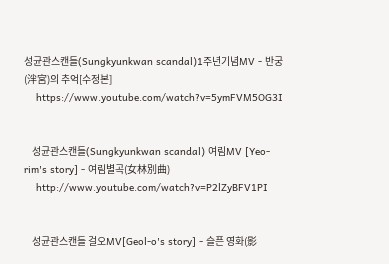성균관스캔들(Sungkyunkwan scandal)1주년기념MV - 반궁(泮宮)의 추억[수정본]
    https://www.youtube.com/watch?v=5ymFVM5OG3I


    성균관스캔들(Sungkyunkwan scandal) 여림MV [Yeo-rim's story] - 여림별곡(女林別曲)
    http://www.youtube.com/watch?v=P2lZyBFV1PI


    성균관스캔들 걸오MV[Geol-o's story] - 슬픈 영화(影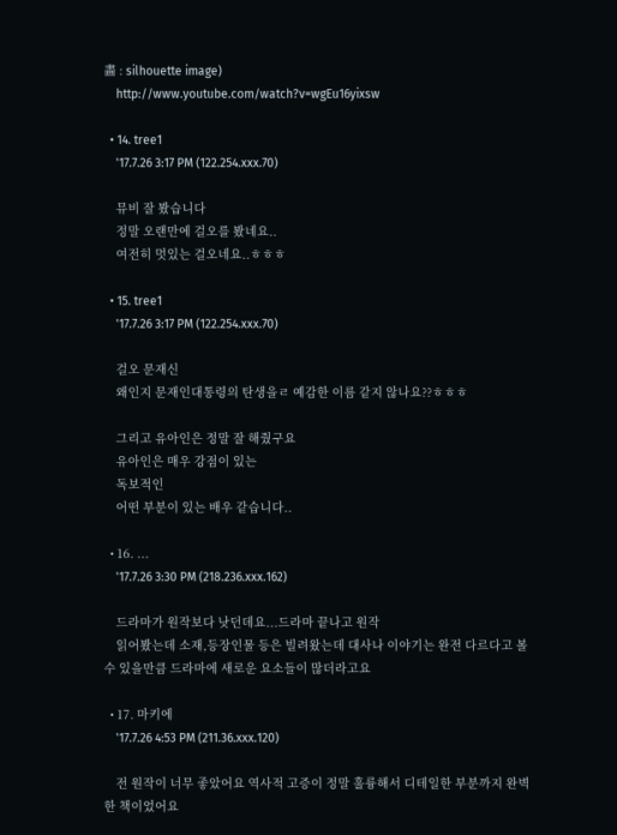畵 : silhouette image)
    http://www.youtube.com/watch?v=wgEu16yixsw

  • 14. tree1
    '17.7.26 3:17 PM (122.254.xxx.70)

    뮤비 잘 봤습니다
    정말 오랜만에 걸오를 봤네요..
    여전히 멋있는 걸오네요..ㅎㅎㅎ

  • 15. tree1
    '17.7.26 3:17 PM (122.254.xxx.70)

    걸오 문재신
    왜인지 문재인대통령의 탄생을ㄹ 예감한 이름 같지 않나요??ㅎㅎㅎ

    그리고 유아인은 정말 잘 해줬구요
    유아인은 매우 강점이 있는
    독보적인
    어떤 부분이 있는 배우 같습니다..

  • 16. ...
    '17.7.26 3:30 PM (218.236.xxx.162)

    드라마가 원작보다 낫던데요...드라마 끝나고 원작
    읽어봤는데 소재,등장인물 등은 빌려왔는데 대사나 이야기는 완전 다르다고 볼 수 있을만큼 드라마에 새로운 요소들이 많더라고요

  • 17. 마키에
    '17.7.26 4:53 PM (211.36.xxx.120)

    전 원작이 너무 좋았어요 역사적 고증이 정말 훌륭해서 디테일한 부분까지 완벽한 책이었어요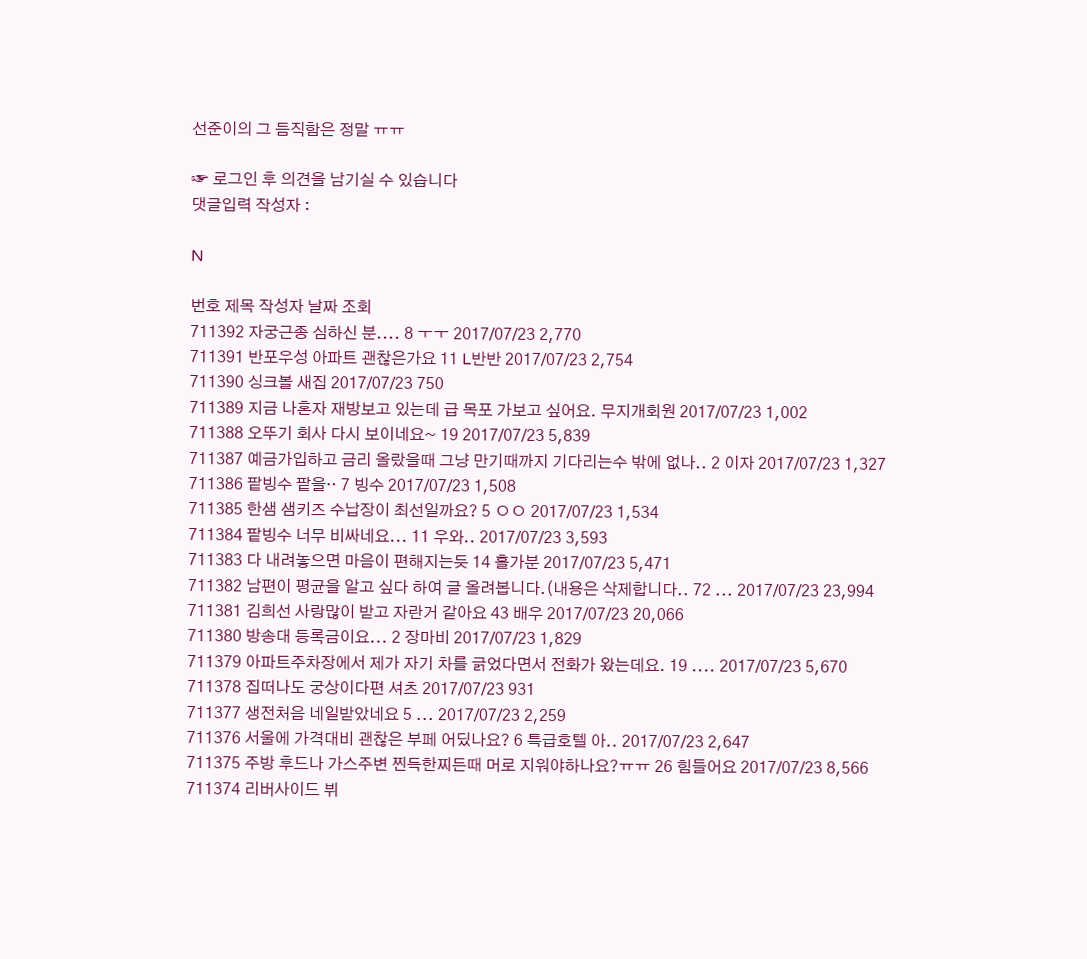선준이의 그 듬직함은 정말 ㅠㅠ

☞ 로그인 후 의견을 남기실 수 있습니다
댓글입력 작성자 :

N

번호 제목 작성자 날짜 조회
711392 자궁근종 심하신 분.... 8 ㅜㅜ 2017/07/23 2,770
711391 반포우성 아파트 괜찮은가요 11 L반반 2017/07/23 2,754
711390 싱크볼 새집 2017/07/23 750
711389 지금 나혼자 재방보고 있는데 급 목포 가보고 싶어요. 무지개회원 2017/07/23 1,002
711388 오뚜기 회사 다시 보이네요~ 19 2017/07/23 5,839
711387 예금가입하고 금리 올랐을때 그냥 만기때까지 기다리는수 밖에 없나.. 2 이자 2017/07/23 1,327
711386 팥빙수 팥을‥ 7 빙수 2017/07/23 1,508
711385 한샘 샘키즈 수납장이 최선일까요? 5 ㅇㅇ 2017/07/23 1,534
711384 팥빙수 너무 비싸네요... 11 우와.. 2017/07/23 3,593
711383 다 내려놓으면 마음이 편해지는듯 14 홀가분 2017/07/23 5,471
711382 남편이 평균을 알고 싶다 하여 글 올려봅니다.(내용은 삭제합니다.. 72 ... 2017/07/23 23,994
711381 김희선 사랑많이 받고 자란거 같아요 43 배우 2017/07/23 20,066
711380 방송대 등록금이요... 2 장마비 2017/07/23 1,829
711379 아파트주차장에서 제가 자기 차를 긁었다면서 전화가 왔는데요. 19 .... 2017/07/23 5,670
711378 집떠나도 궁상이다편 셔츠 2017/07/23 931
711377 생전처음 네일받았네요 5 ... 2017/07/23 2,259
711376 서울에 가격대비 괜찮은 부페 어딨나요? 6 특급호텔 아.. 2017/07/23 2,647
711375 주방 후드나 가스주변 찐득한찌든때 머로 지워야하나요?ㅠㅠ 26 힘들어요 2017/07/23 8,566
711374 리버사이드 뷔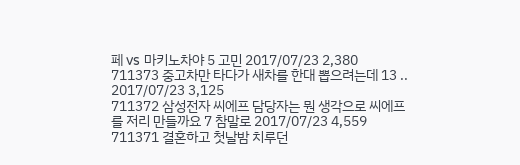페 vs 마키노차야 5 고민 2017/07/23 2,380
711373 중고차만 타다가 새차를 한대 뽑으려는데 13 .. 2017/07/23 3,125
711372 삼성전자 씨에프 담당자는 뭔 생각으로 씨에프를 저리 만들까요 7 참말로 2017/07/23 4,559
711371 결혼하고 첫날밤 치루던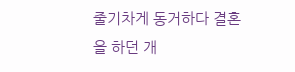줄기차게 동거하다 결혼을 하던 개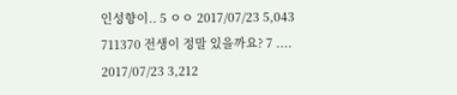인성향이.. 5 ㅇㅇ 2017/07/23 5,043
711370 전생이 정말 있을까요? 7 .... 2017/07/23 3,212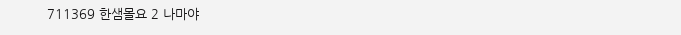711369 한샘몰요 2 나마야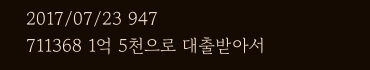2017/07/23 947
711368 1억 5천으로 대출받아서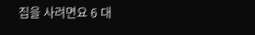집을 사려면요 6 대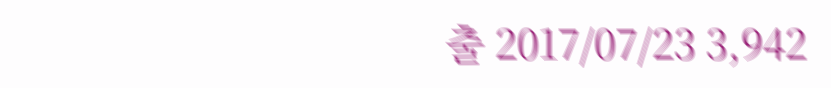출 2017/07/23 3,942